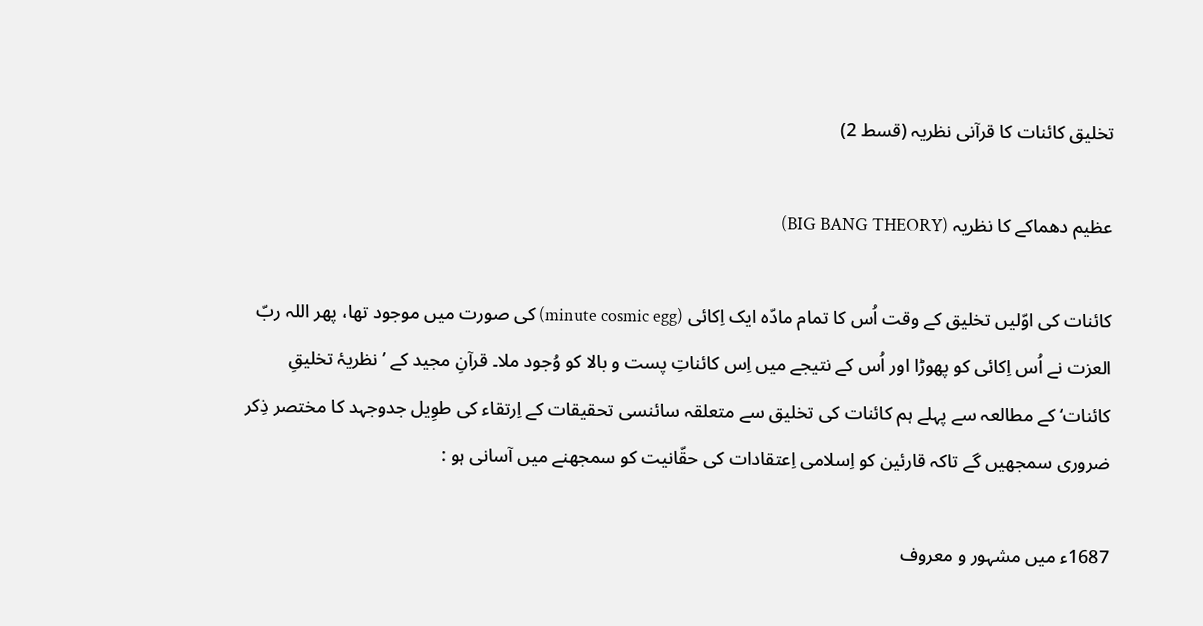تخلیق کائنات کا قرآنی نظریہ (قسط 2)

عظیم دھماکے کا نظریہ (BIG BANG THEORY)

کائنات کی اوّلیں تخلیق کے وقت اُس کا تمام مادّہ ایک اِکائی (minute cosmic egg) کی صورت میں موجود تھا، پھر اللہ ربّ العزت نے اُس اِکائی کو پھوڑا اور اُس کے نتیجے میں اِس کائناتِ پست و بالا کو وُجود ملا۔ قرآنِ مجید کے ’نظریۂ تخلیقِ کائنات‘ کے مطالعہ سے پہلے ہم کائنات کی تخلیق سے متعلقہ سائنسی تحقیقات کے اِرتقاء کی طوِیل جدوجہد کا مختصر ذِکر ضروری سمجھیں گے تاکہ قارئین کو اِسلامی اِعتقادات کی حقّانیت کو سمجھنے میں آسانی ہو :

1687ء میں مشہور و معروف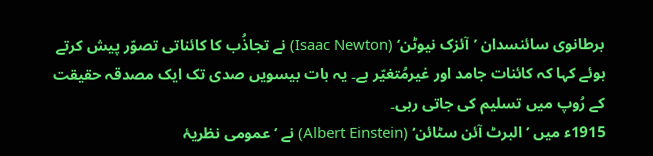برطانوی سائنسدان ’آئزک نیوٹن‘ (Isaac Newton) نے تجاذُب کا کائناتی تصوّر پیش کرتے ہوئے کہا کہ کائنات جامد اور غیرمُتغیّر ہے۔ یہ بات بیسویں صدی تک ایک مصدقہ حقیقت کے رُوپ میں تسلیم کی جاتی رہی۔
1915ء میں ’البرٹ آئن سٹائن‘ (Albert Einstein) نے ’عمومی نظریۂ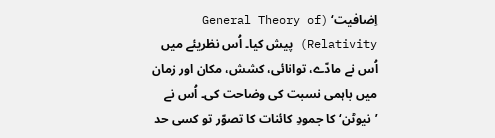اِضافیت‘ (General Theory of Relativity) پیش کیا۔ اُس نظریئے میں اُس نے مادّے، توانائی، کشش، مکان اور زمان میں باہمی نسبت کی وضاحت کی۔ اُس نے ’نیوٹن‘ کا جمودِ کائنات کا تصوّر تو کسی حد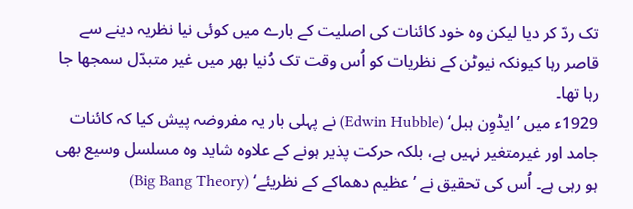تک ردّ کر دیا لیکن وہ خود کائنات کی اصلیت کے بارے میں کوئی نیا نظریہ دینے سے قاصر رہا کیونکہ نیوٹن کے نظریات کو اُس وقت تک دُنیا بھر میں غیر متبدّل سمجھا جا رہا تھا۔
1929ء میں ’ایڈوِن ہبل‘ (Edwin Hubble) نے پہلی بار یہ مفروضہ پیش کیا کہ کائنات جامد اور غیرمتغیر نہیں ہے، بلکہ حرکت پذیر ہونے کے علاوہ شاید وہ مسلسل وسیع بھی ہو رہی ہے۔ اُس کی تحقیق نے ’عظیم دھماکے کے نظریئے‘ (Big Bang Theory)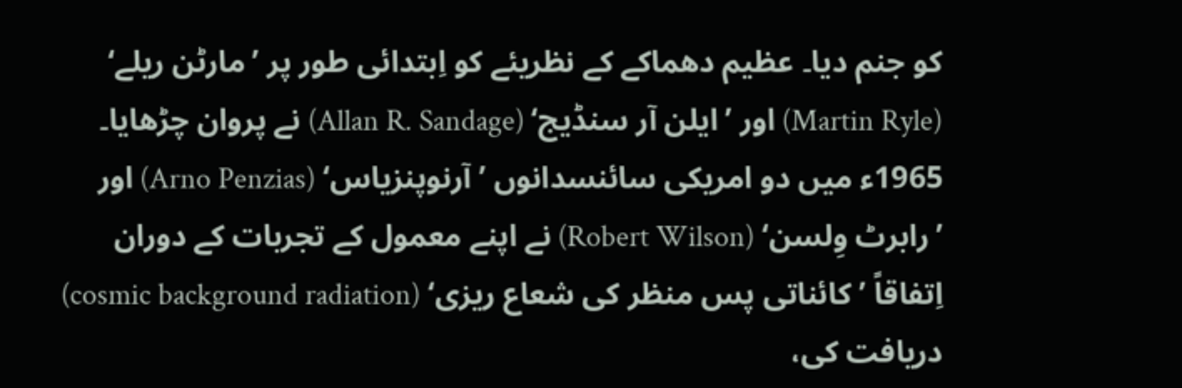کو جنم دیا۔ عظیم دھماکے کے نظریئے کو اِبتدائی طور پر ’مارٹن ریلے‘ (Martin Ryle) اور ’ایلن آر سنڈیج‘ (Allan R. Sandage) نے پروان چڑھایا۔
1965ء میں دو امریکی سائنسدانوں ’آرنوپنزیاس‘ (Arno Penzias) اور ’رابرٹ وِلسن‘ (Robert Wilson) نے اپنے معمول کے تجربات کے دوران اِتفاقاً ’کائناتی پس منظر کی شعاع ریزی‘ (cosmic background radiation) دریافت کی،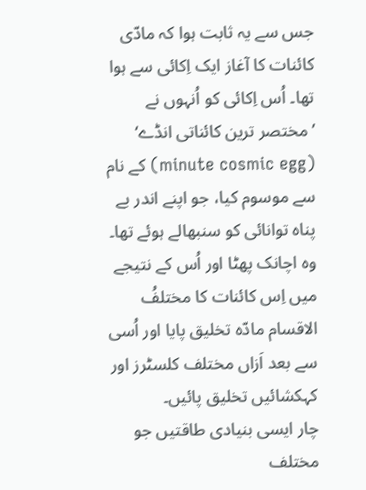جس سے یہ ثابت ہوا کہ مادّی کائنات کا آغاز ایک اِکائی سے ہوا تھا۔ اُس اِکائی کو اُنہوں نے ’مختصر ترین کائناتی انڈے‘ (minute cosmic egg) کے نام سے موسوم کیا، جو اپنے اندر بے پناہ توانائی کو سنبھالے ہوئے تھا۔ وہ اچانک پھٹا اور اُس کے نتیجے میں اِس کائنات کا مختلفُ الاقسام مادّہ تخلیق پایا اور اُسی سے بعد اَزاں مختلف کلسٹرز اور کہکشائیں تخلیق پائیں۔
چار ایسی بنیادی طاقتیں جو مختلف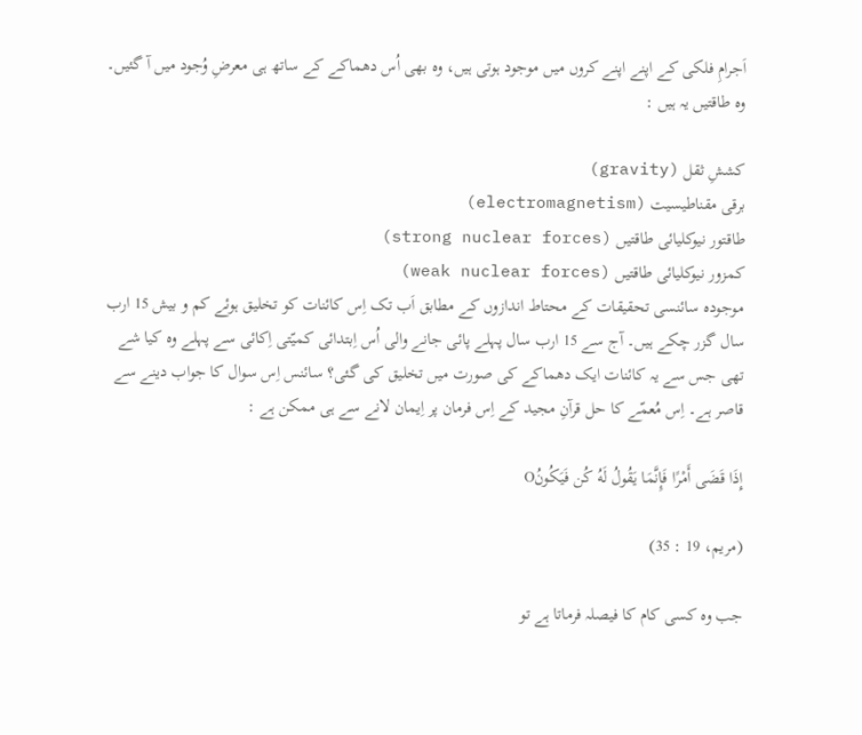اَجرامِ فلکی کے اپنے اپنے کروں میں موجود ہوتی ہیں، وہ بھی اُس دھماکے کے ساتھ ہی معرضِ وُجود میں آ گئیں۔ وہ طاقتیں یہ ہیں :

کششِ ثقل (gravity)
برقی مقناطیسیت (electromagnetism)
طاقتور نیوکلیائی طاقتیں (strong nuclear forces)
کمزور نیوکلیائی طاقتیں (weak nuclear forces)
موجودہ سائنسی تحقیقات کے محتاط اندازوں کے مطابق اَب تک اِس کائنات کو تخلیق ہوئے کم و بیش 15 ارب سال گزر چکے ہیں۔ آج سے 15 ارب سال پہلے پائی جانے والی اُس اِبتدائی کمیّتی اِکائی سے پہلے وہ کیا شے تھی جس سے یہ کائنات ایک دھماکے کی صورت میں تخلیق کی گئی؟ سائنس اِس سوال کا جواب دینے سے قاصر ہے۔ اِس مُعمّے کا حل قرآنِ مجید کے اِس فرمان پر اِیمان لانے سے ہی ممکن ہے :

إِذَا قَضَى أَمْرًا فَإِنَّمَا يَقُولُ لَهُ كُن فَيَكُونُO

(مريم، 19 : 35)

جب وہ کسی کام کا فیصلہ فرماتا ہے تو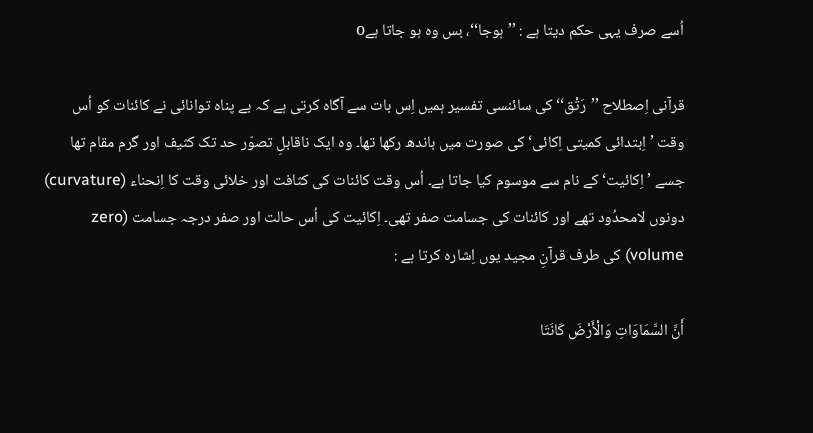اُسے صرف یہی حکم دیتا ہے : ’’ہوجا‘‘، بس وہ ہو جاتا ہےo

قرآنی اِصطلاح ’’رَتْق‘‘ کی سائنسی تفسیر ہمیں اِس بات سے آگاہ کرتی ہے کہ بے پناہ توانائی نے کائنات کو اُس وقت ’اِبتدائی کمیتی اِکائی‘ کی صورت میں باندھ رکھا تھا۔ وہ ایک ناقابلِ تصوّر حد تک کثیف اور گرم مقام تھا جسے ’اِکائیت‘ کے نام سے موسوم کیا جاتا ہے۔ اُس وقت کائنات کی کثافت اور خلائی وقت کا اِنحناء (curvature) دونوں لامحدُود تھے اور کائنات کی جسامت صفر تھی۔ اِکائیت کی اُس حالت اور صفر درجہ جسامت (zero volume) کی طرف قرآنِ مجید یوں اِشارہ کرتا ہے :

أَنَّ السَّمَاوَاتِ وَالْأَرْضَ كَانَتَا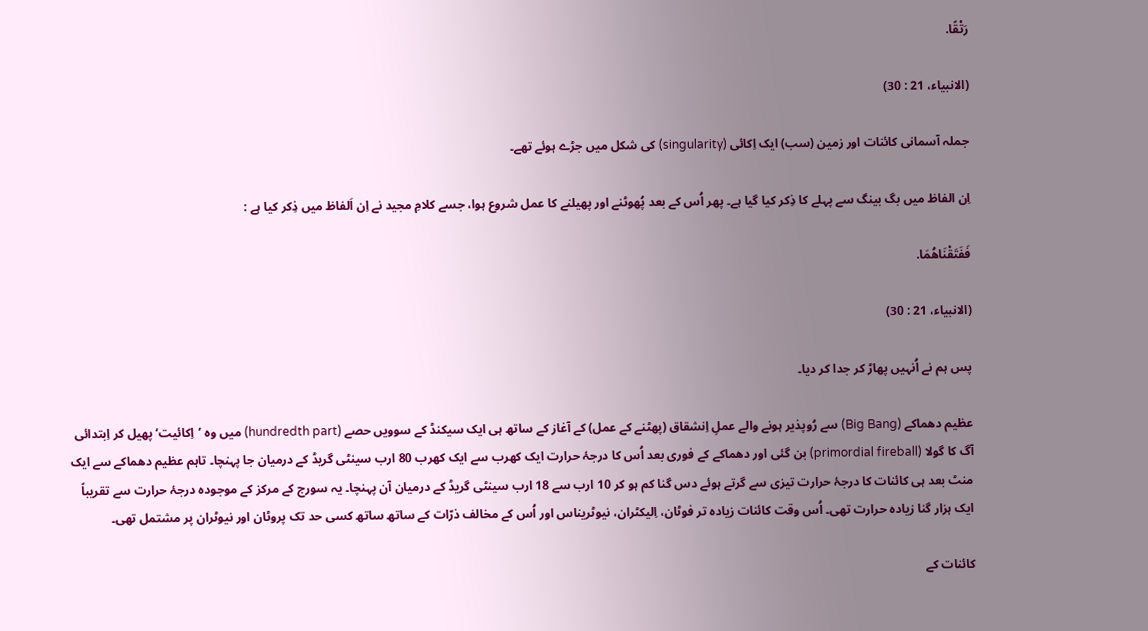رَتْقًا.

(الانبياء، 21 : 30)

جملہ آسمانی کائنات اور زمین (سب) ایک اِکائی (singularity) کی شکل میں جڑے ہوئے تھے۔

اِن الفاظ میں بگ بینگ سے پہلے کا ذِکر کیا گیا ہے۔ پھر اُس کے بعد پُھوٹنے اور پھیلنے کا عمل شروع ہوا، جسے کلامِ مجید نے اِن اَلفاظ میں ذِکر کیا ہے :

فَفَتَقْنَاهُمَا.

(الانبياء، 21 : 30)

پس ہم نے اُنہیں پھاڑ کر جدا کر دیا۔

عظیم دھماکے (Big Bang) سے رُوپذیر ہونے والے عملِ اِنشقاق (پھٹنے کے عمل) کے آغاز کے ساتھ ہی ایک سیکنڈ کے سوویں حصے (hundredth part) میں وہ ’اِکائیت‘ پھیل کر اِبتدائی آگ کا گولا (primordial fireball) بن گئی اور دھماکے کے فوری بعد اُس کا درجۂ حرارت ایک کھرب سے ایک کھرب 80 ارب سینٹی گریڈ کے درمیان جا پہنچا۔ تاہم عظیم دھماکے سے ایک منٹ بعد ہی کائنات کا درجۂ حرارت تیزی سے گرتے ہوئے دس گنا کم ہو کر 10 ارب سے 18 ارب سینٹی گریڈ کے درمیان آن پہنچا۔ یہ سورج کے مرکز کے موجودہ درجۂ حرارت سے تقریباً ایک ہزار گنا زیادہ حرارت تھی۔ اُس وقت کائنات زیادہ تر فوٹان، اِلیکٹران، نیوٹریناس اور اُس کے مخالف ذرّات کے ساتھ ساتھ کسی حد تک پروٹان اور نیوٹران پر مشتمل تھی۔

کائنات کے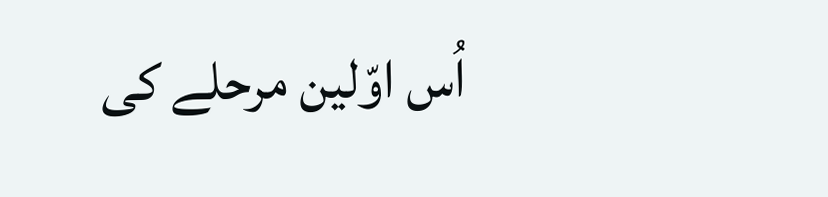اُس اوّلین مرحلے کی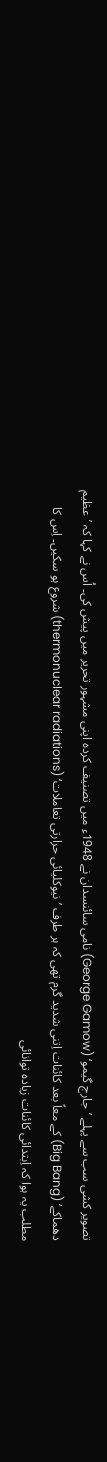تصویر کشی سب سے پہلے ’جارج گیمو‘ (George Gamow) نامی سائنسدان نے 1948ء میں تصنیف کردہ اپنی مشہور تحریر میں پیش کی۔ اُس نے کہا کہ ’عظیم دھماکے‘ (Big Bang) کے معاً بعد کائنات اِتنی شدید گرم تھی کہ ہر طرف ’نیوکلیائی حرارتی تعاملات‘ (thermonuclear radiations) شروع ہو سکیں۔ اِس کا مطلب یہ ہوا کہ اِبتدائی کائنات زیادہ توانائی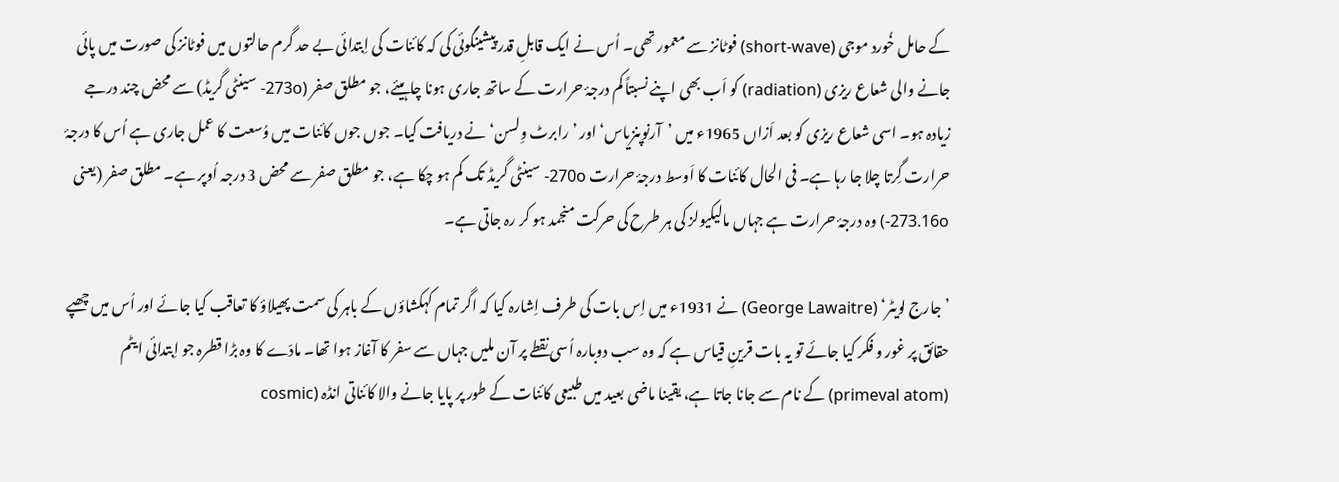کے حامل خُورد موجی (short-wave) فوٹانز سے معمور تھی۔ اُس نے ایک قابلِ قدر پیشینگوئی کی کہ کائنات کی اِبتدائی بے حد گرم حالتوں میں فوٹانز کی صورت میں پائی جانے والی شعاع ریزی (radiation) کو اَب بھی اپنے نسبتاً کم درجۂ حرارت کے ساتھ جاری ہونا چاہیئے، جو مطلق صفر (273o- سینٹی گریڈ) سے محض چند درجے زیادہ ہو۔ اسی شعاع ریزی کو بعد اَزاں 1965ء میں ’آرنوپنزیاس‘ اور ’رابرٹ وِلسن‘ نے دریافت کیا۔ جوں جوں کائنات میں وُسعت کا عمل جاری ہے اُس کا درجۂ حرارت گِرتا چلا جا رہا ہے۔ فی الحال کائنات کا اَوسط درجۂ حرارت 270o- سینٹی گریڈ تک کم ہو چکا ہے، جو مطلق صفر سے محض 3 درجہ اُوپر ہے۔ مطلق صفر (یعنی 273.16o-) وہ درجۂ حرارت ہے جہاں مالیکیولز کی ہر طرح کی حرکت منجمد ہو کر رہ جاتی ہے۔

’جارج لویٹر‘ (George Lawaitre) نے 1931ء میں اِس بات کی طرف اِشارہ کیا کہ اگر تمام کہکشاؤں کے باہر کی سمت پھیلاؤ کا تعاقب کیا جائے اور اُس میں چھپے حقائق پر غور و فکر کیا جائے تو یہ بات قرینِ قیاس ہے کہ وہ سب دوبارہ اُسی نقطے پر آن ملیں جہاں سے سفر کا آغاز ہوا تھا۔ مادّے کا وہ بڑا قطرہ جو اِبتدائی ایٹم (primeval atom) کے نام سے جانا جاتا ہے، یقینا ماضی بعید میں طبیعی کائنات کے طور پر پایا جانے والا کائناتی انڈہ (cosmic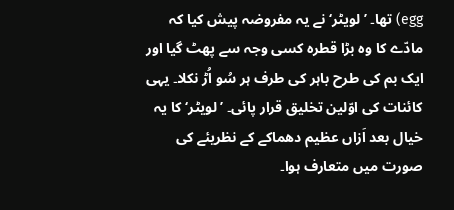egg) تھا۔ ’لویٹر‘ نے یہ مفروضہ پیش کیا کہ مادّے کا وہ بڑا قطرہ کسی وجہ سے پھٹ گیا اور ایک بم کی طرح باہر کی طرف ہر سُو اُڑ نکلا۔ یہی کائنات کی اوّلین تخلیق قرار پائی۔ ’لویٹر‘ کا یہ خیال بعد اَزاں عظیم دھماکے کے نظریئے کی صورت میں متعارف ہوا۔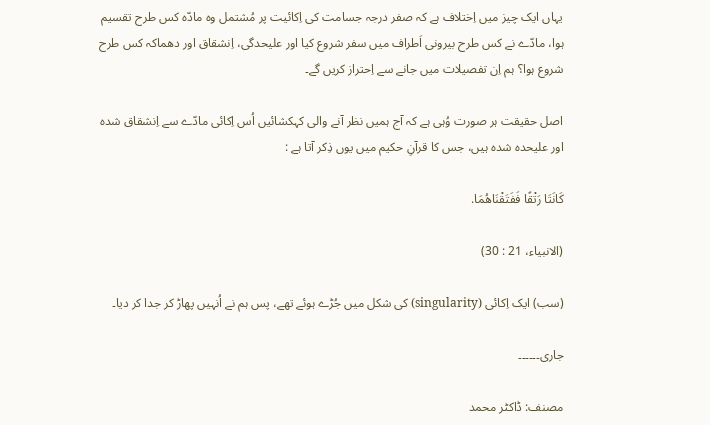یہاں ایک چیز میں اِختلاف ہے کہ صفر درجہ جسامت کی اِکائیت پر مُشتمل وہ مادّہ کس طرح تقسیم ہوا، مادّے نے کس طرح بیرونی اَطراف میں سفر شروع کیا اور علیحدگی، اِنشقاق اور دھماکہ کس طرح شروع ہوا؟ ہم اِن تفصیلات میں جانے سے اِحتراز کریں گے۔

اصل حقیقت ہر صورت وُہی ہے کہ آج ہمیں نظر آنے والی کہکشائیں اُس اِکائی مادّے سے اِنشقاق شدہ اور علیحدہ شدہ ہیں، جس کا قرآنِ حکیم میں یوں ذِکر آتا ہے :

كَانَتَا رَتْقًا فَفَتَقْنَاهُمَا.

(الانبياء، 21 : 30)

(سب) ایک اِکائی (singularity) کی شکل میں جُڑے ہوئے تھے، پس ہم نے اُنہیں پھاڑ کر جدا کر دیا۔

جاری۔۔۔۔۔۔

مصنف: ڈاکٹر محمد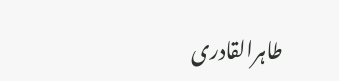طاہرالقادری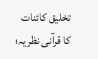تخلیق کائنات کا قرآنی نظریہ؛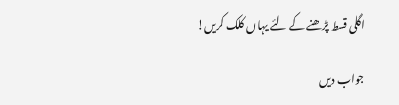اگلی قسط پڑھنے کے لئے یہاں کلک کریں!

جواب دیں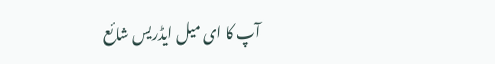آپ کا ای میل ایڈریس شائع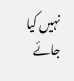نہیں کیا جائے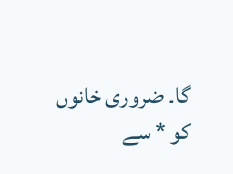گا۔ ضروری خانوں کو * سے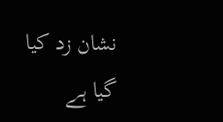نشان زد کیا گیا ہے